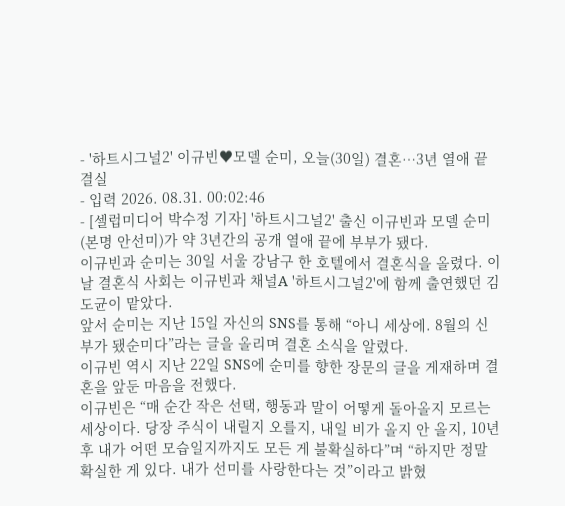- '하트시그널2' 이규빈♥모델 순미, 오늘(30일) 결혼…3년 열애 끝 결실
- 입력 2026. 08.31. 00:02:46
- [셀럽미디어 박수정 기자] '하트시그널2' 출신 이규빈과 모델 순미(본명 안선미)가 약 3년간의 공개 열애 끝에 부부가 됐다.
이규빈과 순미는 30일 서울 강남구 한 호텔에서 결혼식을 올렸다. 이날 결혼식 사회는 이규빈과 채널A '하트시그널2'에 함께 출연했던 김도균이 맡았다.
앞서 순미는 지난 15일 자신의 SNS를 통해 “아니 세상에. 8월의 신부가 됐순미다”라는 글을 올리며 결혼 소식을 알렸다.
이규빈 역시 지난 22일 SNS에 순미를 향한 장문의 글을 게재하며 결혼을 앞둔 마음을 전했다.
이규빈은 “매 순간 작은 선택, 행동과 말이 어떻게 돌아올지 모르는 세상이다. 당장 주식이 내릴지 오를지, 내일 비가 올지 안 올지, 10년 후 내가 어떤 모습일지까지도 모든 게 불확실하다”며 “하지만 정말 확실한 게 있다. 내가 선미를 사랑한다는 것”이라고 밝혔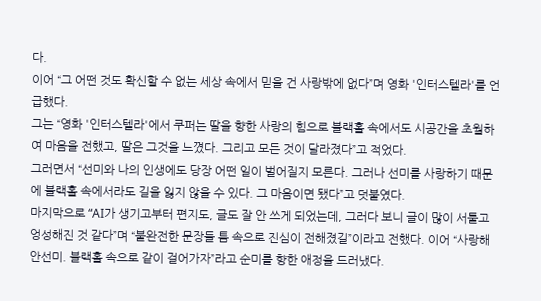다.
이어 “그 어떤 것도 확신할 수 없는 세상 속에서 믿을 건 사랑밖에 없다”며 영화 '인터스텔라'를 언급했다.
그는 “영화 '인터스텔라'에서 쿠퍼는 딸을 향한 사랑의 힘으로 블랙홀 속에서도 시공간을 초월하여 마음을 전했고, 딸은 그것을 느꼈다. 그리고 모든 것이 달라졌다”고 적었다.
그러면서 “선미와 나의 인생에도 당장 어떤 일이 벌어질지 모른다. 그러나 선미를 사랑하기 때문에 블랙홀 속에서라도 길을 잃지 않을 수 있다. 그 마음이면 됐다”고 덧붙였다.
마지막으로 “AI가 생기고부터 편지도, 글도 잘 안 쓰게 되었는데, 그러다 보니 글이 많이 서툴고 엉성해진 것 같다”며 “불완전한 문장들 틈 속으로 진심이 전해졌길”이라고 전했다. 이어 “사랑해 안선미. 블랙홀 속으로 같이 걸어가자”라고 순미를 향한 애정을 드러냈다.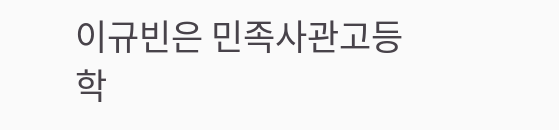이규빈은 민족사관고등학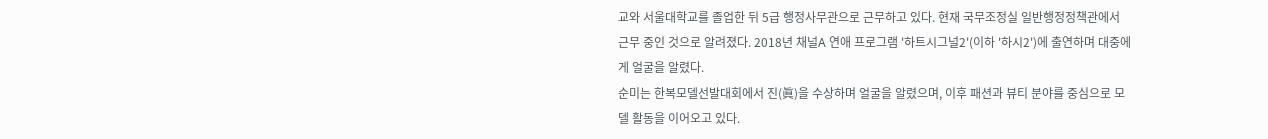교와 서울대학교를 졸업한 뒤 5급 행정사무관으로 근무하고 있다. 현재 국무조정실 일반행정정책관에서 근무 중인 것으로 알려졌다. 2018년 채널A 연애 프로그램 '하트시그널2'(이하 '하시2')에 출연하며 대중에게 얼굴을 알렸다.
순미는 한복모델선발대회에서 진(眞)을 수상하며 얼굴을 알렸으며, 이후 패션과 뷰티 분야를 중심으로 모델 활동을 이어오고 있다.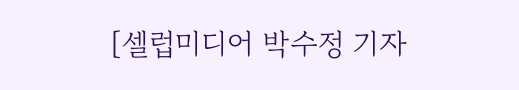[셀럽미디어 박수정 기자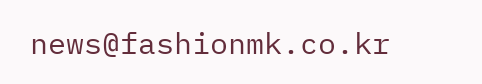news@fashionmk.co.kr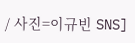/ 사진=이규빈 SNS]